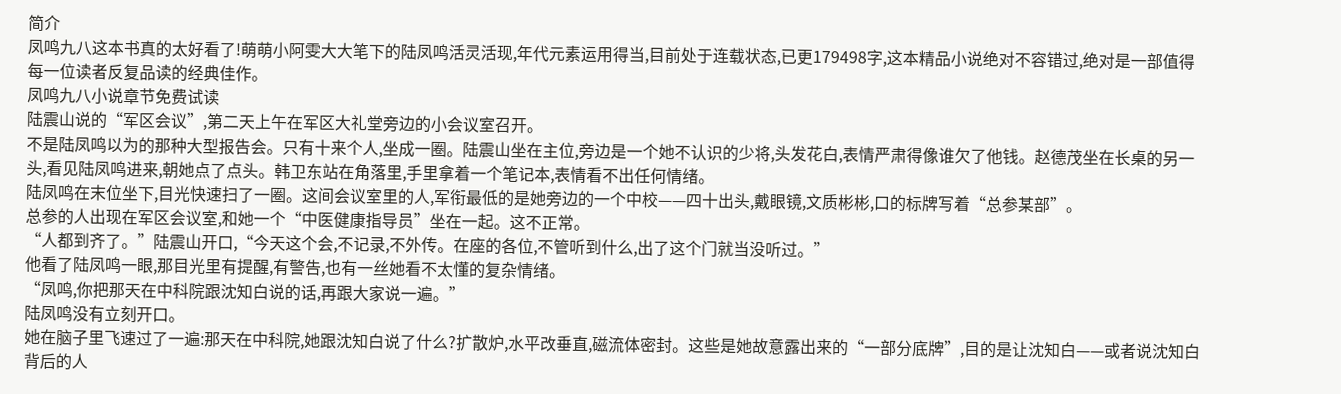简介
凤鸣九八这本书真的太好看了!萌萌小阿雯大大笔下的陆凤鸣活灵活现,年代元素运用得当,目前处于连载状态,已更179498字,这本精品小说绝对不容错过,绝对是一部值得每一位读者反复品读的经典佳作。
凤鸣九八小说章节免费试读
陆震山说的“军区会议”,第二天上午在军区大礼堂旁边的小会议室召开。
不是陆凤鸣以为的那种大型报告会。只有十来个人,坐成一圈。陆震山坐在主位,旁边是一个她不认识的少将,头发花白,表情严肃得像谁欠了他钱。赵德茂坐在长桌的另一头,看见陆凤鸣进来,朝她点了点头。韩卫东站在角落里,手里拿着一个笔记本,表情看不出任何情绪。
陆凤鸣在末位坐下,目光快速扫了一圈。这间会议室里的人,军衔最低的是她旁边的一个中校——四十出头,戴眼镜,文质彬彬,口的标牌写着“总参某部”。
总参的人出现在军区会议室,和她一个“中医健康指导员”坐在一起。这不正常。
“人都到齐了。”陆震山开口,“今天这个会,不记录,不外传。在座的各位,不管听到什么,出了这个门就当没听过。”
他看了陆凤鸣一眼,那目光里有提醒,有警告,也有一丝她看不太懂的复杂情绪。
“凤鸣,你把那天在中科院跟沈知白说的话,再跟大家说一遍。”
陆凤鸣没有立刻开口。
她在脑子里飞速过了一遍:那天在中科院,她跟沈知白说了什么?扩散炉,水平改垂直,磁流体密封。这些是她故意露出来的“一部分底牌”,目的是让沈知白——或者说沈知白背后的人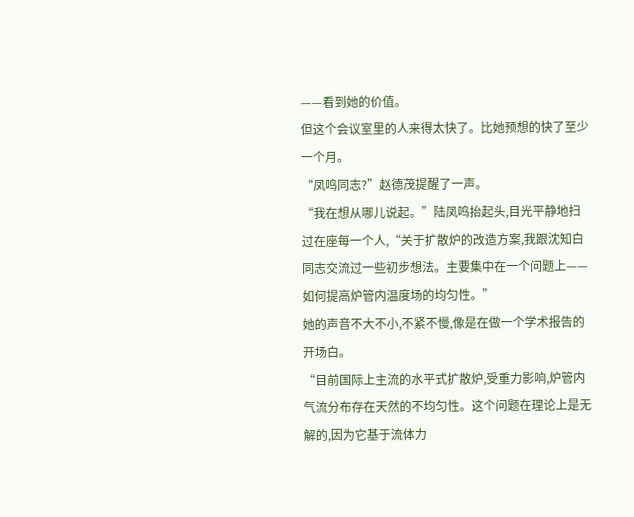——看到她的价值。
但这个会议室里的人来得太快了。比她预想的快了至少一个月。
“凤鸣同志?”赵德茂提醒了一声。
“我在想从哪儿说起。”陆凤鸣抬起头,目光平静地扫过在座每一个人,“关于扩散炉的改造方案,我跟沈知白同志交流过一些初步想法。主要集中在一个问题上——如何提高炉管内温度场的均匀性。”
她的声音不大不小,不紧不慢,像是在做一个学术报告的开场白。
“目前国际上主流的水平式扩散炉,受重力影响,炉管内气流分布存在天然的不均匀性。这个问题在理论上是无解的,因为它基于流体力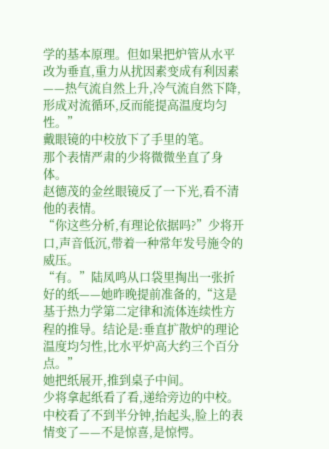学的基本原理。但如果把炉管从水平改为垂直,重力从扰因素变成有利因素——热气流自然上升,冷气流自然下降,形成对流循环,反而能提高温度均匀性。”
戴眼镜的中校放下了手里的笔。
那个表情严肃的少将微微坐直了身体。
赵德茂的金丝眼镜反了一下光,看不清他的表情。
“你这些分析,有理论依据吗?”少将开口,声音低沉,带着一种常年发号施令的威压。
“有。”陆凤鸣从口袋里掏出一张折好的纸——她昨晚提前准备的,“这是基于热力学第二定律和流体连续性方程的推导。结论是:垂直扩散炉的理论温度均匀性,比水平炉高大约三个百分点。”
她把纸展开,推到桌子中间。
少将拿起纸看了看,递给旁边的中校。中校看了不到半分钟,抬起头,脸上的表情变了——不是惊喜,是惊愕。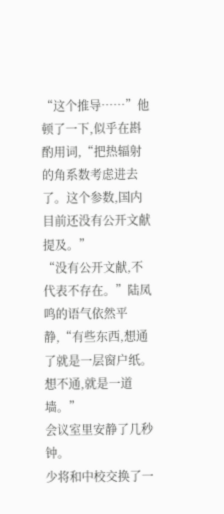“这个推导……”他顿了一下,似乎在斟酌用词,“把热辐射的角系数考虑进去了。这个参数,国内目前还没有公开文献提及。”
“没有公开文献,不代表不存在。”陆凤鸣的语气依然平静,“有些东西,想通了就是一层窗户纸。想不通,就是一道墙。”
会议室里安静了几秒钟。
少将和中校交换了一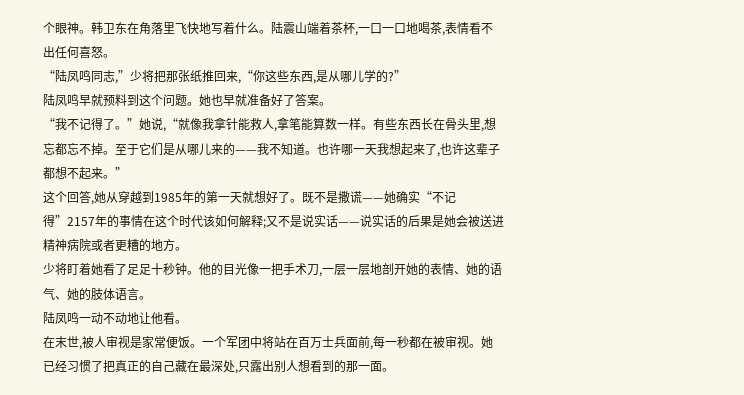个眼神。韩卫东在角落里飞快地写着什么。陆震山端着茶杯,一口一口地喝茶,表情看不出任何喜怒。
“陆凤鸣同志,”少将把那张纸推回来,“你这些东西,是从哪儿学的?”
陆凤鸣早就预料到这个问题。她也早就准备好了答案。
“我不记得了。”她说,“就像我拿针能救人,拿笔能算数一样。有些东西长在骨头里,想忘都忘不掉。至于它们是从哪儿来的——我不知道。也许哪一天我想起来了,也许这辈子都想不起来。”
这个回答,她从穿越到1985年的第一天就想好了。既不是撒谎——她确实“不记得”2157年的事情在这个时代该如何解释;又不是说实话——说实话的后果是她会被送进精神病院或者更糟的地方。
少将盯着她看了足足十秒钟。他的目光像一把手术刀,一层一层地剖开她的表情、她的语气、她的肢体语言。
陆凤鸣一动不动地让他看。
在末世,被人审视是家常便饭。一个军团中将站在百万士兵面前,每一秒都在被审视。她已经习惯了把真正的自己藏在最深处,只露出别人想看到的那一面。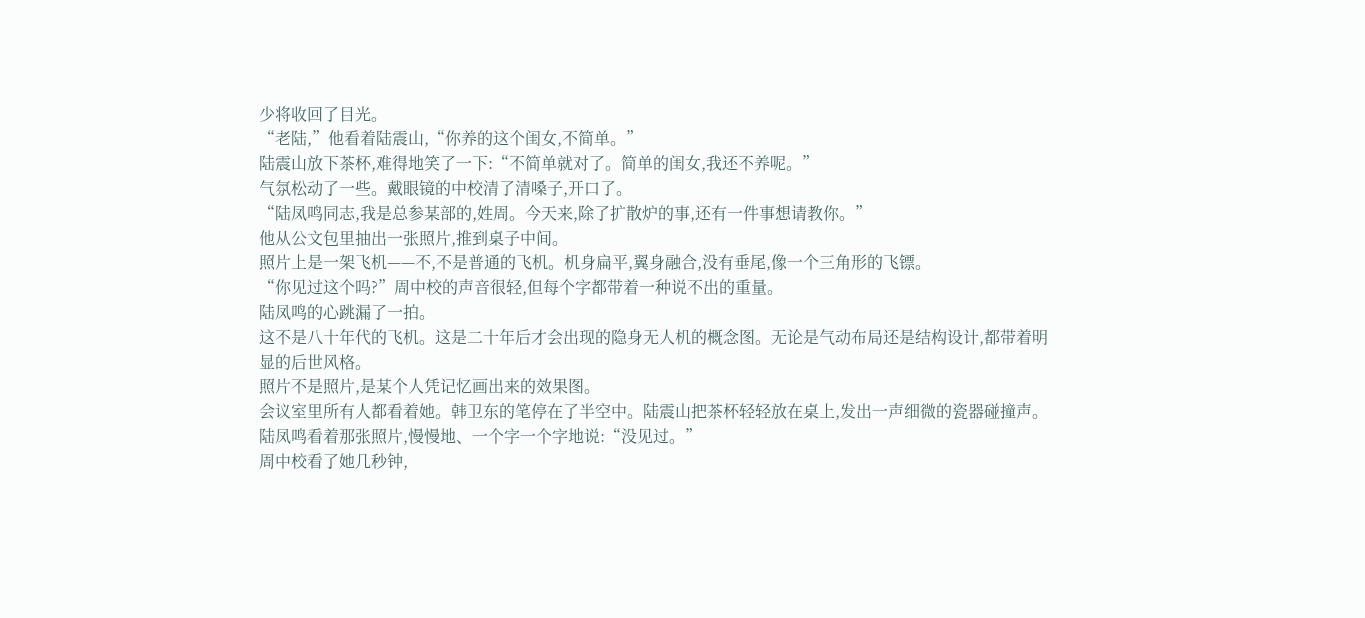少将收回了目光。
“老陆,”他看着陆震山,“你养的这个闺女,不简单。”
陆震山放下茶杯,难得地笑了一下:“不简单就对了。简单的闺女,我还不养呢。”
气氛松动了一些。戴眼镜的中校清了清嗓子,开口了。
“陆凤鸣同志,我是总参某部的,姓周。今天来,除了扩散炉的事,还有一件事想请教你。”
他从公文包里抽出一张照片,推到桌子中间。
照片上是一架飞机——不,不是普通的飞机。机身扁平,翼身融合,没有垂尾,像一个三角形的飞镖。
“你见过这个吗?”周中校的声音很轻,但每个字都带着一种说不出的重量。
陆凤鸣的心跳漏了一拍。
这不是八十年代的飞机。这是二十年后才会出现的隐身无人机的概念图。无论是气动布局还是结构设计,都带着明显的后世风格。
照片不是照片,是某个人凭记忆画出来的效果图。
会议室里所有人都看着她。韩卫东的笔停在了半空中。陆震山把茶杯轻轻放在桌上,发出一声细微的瓷器碰撞声。
陆凤鸣看着那张照片,慢慢地、一个字一个字地说:“没见过。”
周中校看了她几秒钟,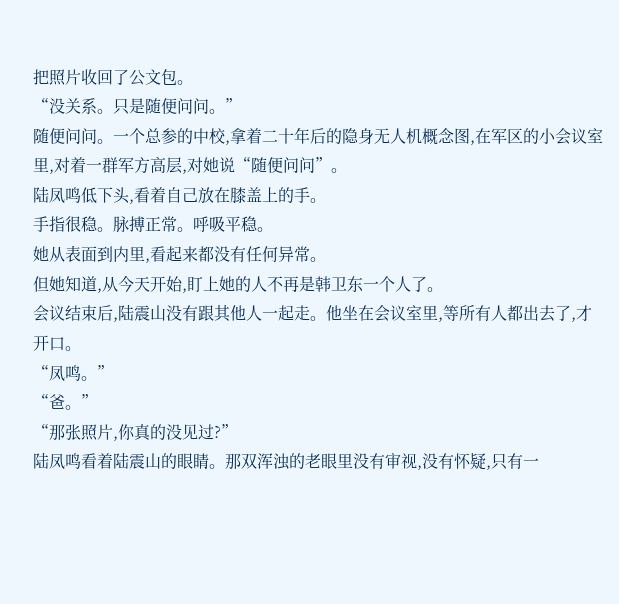把照片收回了公文包。
“没关系。只是随便问问。”
随便问问。一个总参的中校,拿着二十年后的隐身无人机概念图,在军区的小会议室里,对着一群军方高层,对她说“随便问问”。
陆凤鸣低下头,看着自己放在膝盖上的手。
手指很稳。脉搏正常。呼吸平稳。
她从表面到内里,看起来都没有任何异常。
但她知道,从今天开始,盯上她的人不再是韩卫东一个人了。
会议结束后,陆震山没有跟其他人一起走。他坐在会议室里,等所有人都出去了,才开口。
“凤鸣。”
“爸。”
“那张照片,你真的没见过?”
陆凤鸣看着陆震山的眼睛。那双浑浊的老眼里没有审视,没有怀疑,只有一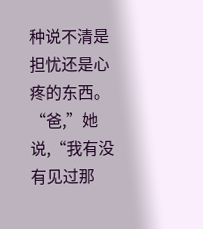种说不清是担忧还是心疼的东西。
“爸,”她说,“我有没有见过那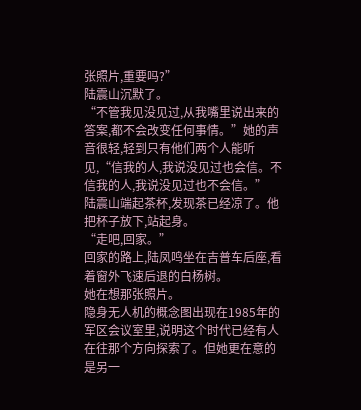张照片,重要吗?”
陆震山沉默了。
“不管我见没见过,从我嘴里说出来的答案,都不会改变任何事情。”她的声音很轻,轻到只有他们两个人能听见,“信我的人,我说没见过也会信。不信我的人,我说没见过也不会信。”
陆震山端起茶杯,发现茶已经凉了。他把杯子放下,站起身。
“走吧,回家。”
回家的路上,陆凤鸣坐在吉普车后座,看着窗外飞速后退的白杨树。
她在想那张照片。
隐身无人机的概念图出现在1985年的军区会议室里,说明这个时代已经有人在往那个方向探索了。但她更在意的是另一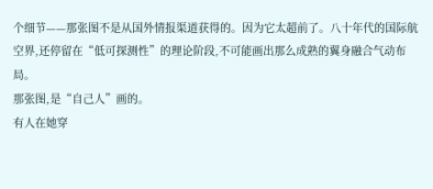个细节——那张图不是从国外情报渠道获得的。因为它太超前了。八十年代的国际航空界,还停留在“低可探测性”的理论阶段,不可能画出那么成熟的翼身融合气动布局。
那张图,是“自己人”画的。
有人在她穿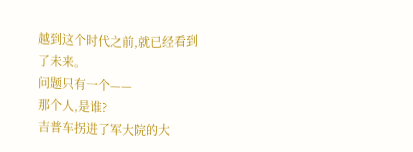越到这个时代之前,就已经看到了未来。
问题只有一个——
那个人,是谁?
吉普车拐进了军大院的大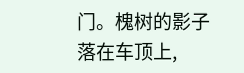门。槐树的影子落在车顶上,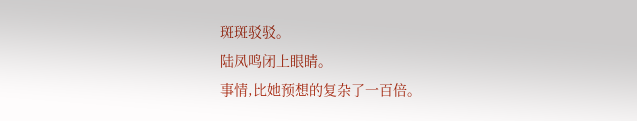斑斑驳驳。
陆凤鸣闭上眼睛。
事情,比她预想的复杂了一百倍。